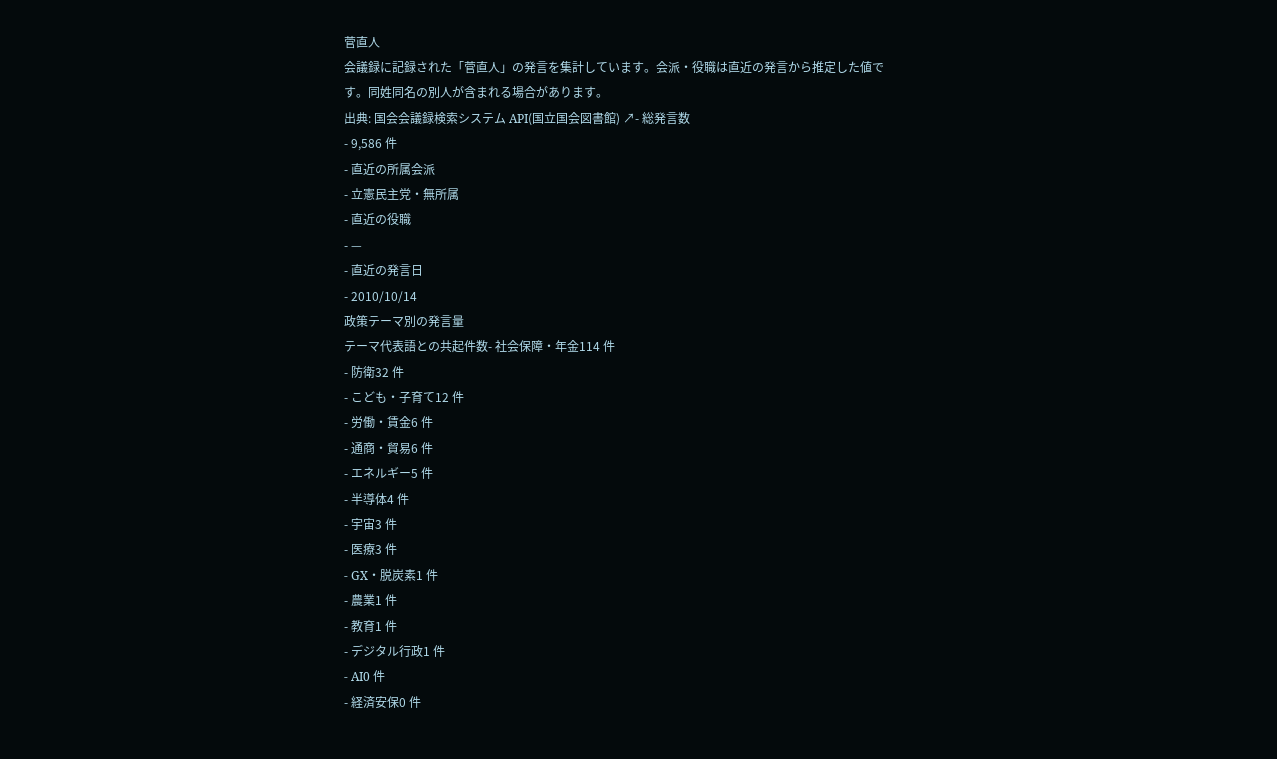菅直人
会議録に記録された「菅直人」の発言を集計しています。会派・役職は直近の発言から推定した値です。同姓同名の別人が含まれる場合があります。
出典: 国会会議録検索システム API(国立国会図書館) ↗- 総発言数
- 9,586 件
- 直近の所属会派
- 立憲民主党・無所属
- 直近の役職
- —
- 直近の発言日
- 2010/10/14
政策テーマ別の発言量
テーマ代表語との共起件数- 社会保障・年金114 件
- 防衛32 件
- こども・子育て12 件
- 労働・賃金6 件
- 通商・貿易6 件
- エネルギー5 件
- 半導体4 件
- 宇宙3 件
- 医療3 件
- GX・脱炭素1 件
- 農業1 件
- 教育1 件
- デジタル行政1 件
- AI0 件
- 経済安保0 件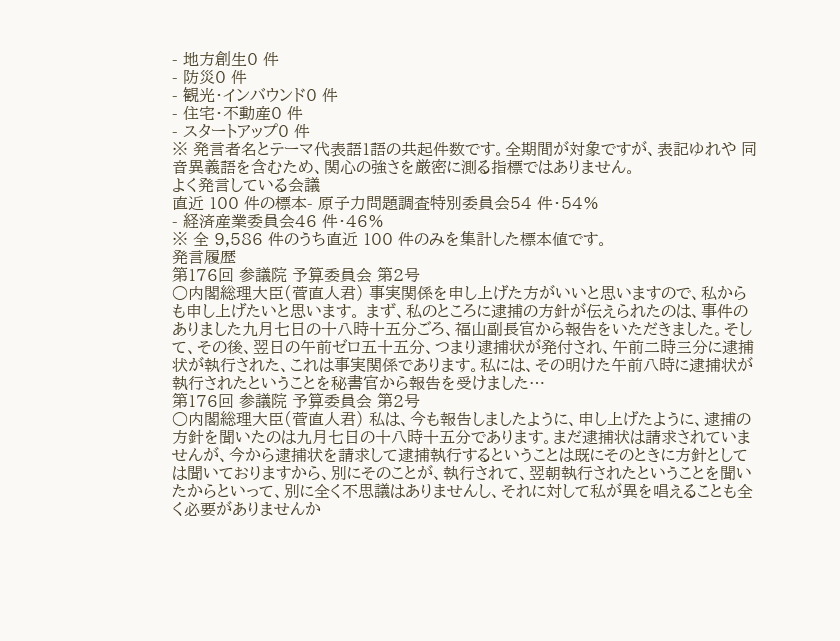- 地方創生0 件
- 防災0 件
- 観光・インバウンド0 件
- 住宅・不動産0 件
- スタートアップ0 件
※ 発言者名とテーマ代表語1語の共起件数です。全期間が対象ですが、表記ゆれや 同音異義語を含むため、関心の強さを厳密に測る指標ではありません。
よく発言している会議
直近 100 件の標本- 原子力問題調査特別委員会54 件・54%
- 経済産業委員会46 件・46%
※ 全 9,586 件のうち直近 100 件のみを集計した標本値です。
発言履歴
第176回 参議院 予算委員会 第2号
○内閣総理大臣(菅直人君) 事実関係を申し上げた方がいいと思いますので、私からも申し上げたいと思います。 まず、私のところに逮捕の方針が伝えられたのは、事件のありました九月七日の十八時十五分ごろ、福山副長官から報告をいただきました。そして、その後、翌日の午前ゼロ五十五分、つまり逮捕状が発付され、午前二時三分に逮捕状が執行された、これは事実関係であります。私には、その明けた午前八時に逮捕状が執行されたということを秘書官から報告を受けました…
第176回 参議院 予算委員会 第2号
○内閣総理大臣(菅直人君) 私は、今も報告しましたように、申し上げたように、逮捕の方針を聞いたのは九月七日の十八時十五分であります。まだ逮捕状は請求されていませんが、今から逮捕状を請求して逮捕執行するということは既にそのときに方針としては聞いておりますから、別にそのことが、執行されて、翌朝執行されたということを聞いたからといって、別に全く不思議はありませんし、それに対して私が異を唱えることも全く必要がありませんか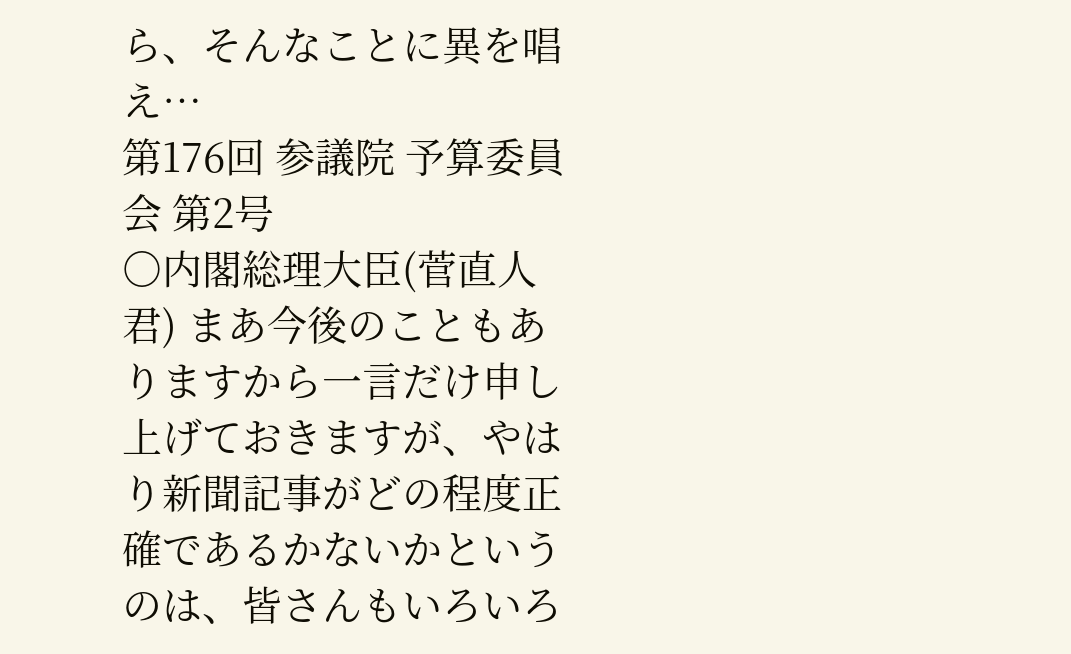ら、そんなことに異を唱え…
第176回 参議院 予算委員会 第2号
○内閣総理大臣(菅直人君) まあ今後のこともありますから一言だけ申し上げておきますが、やはり新聞記事がどの程度正確であるかないかというのは、皆さんもいろいろ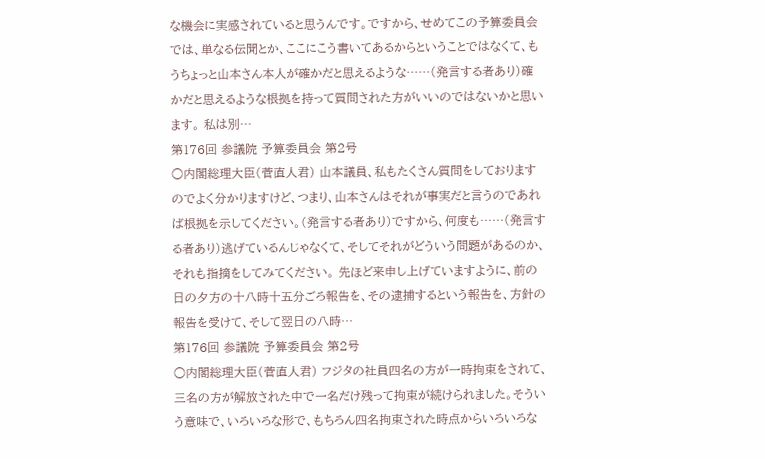な機会に実感されていると思うんです。ですから、せめてこの予算委員会では、単なる伝聞とか、ここにこう書いてあるからということではなくて、もうちょっと山本さん本人が確かだと思えるような……(発言する者あり)確かだと思えるような根拠を持って質問された方がいいのではないかと思います。 私は別…
第176回 参議院 予算委員会 第2号
○内閣総理大臣(菅直人君) 山本議員、私もたくさん質問をしておりますのでよく分かりますけど、つまり、山本さんはそれが事実だと言うのであれば根拠を示してください。(発言する者あり)ですから、何度も……(発言する者あり)逃げているんじゃなくて、そしてそれがどういう問題があるのか、それも指摘をしてみてください。 先ほど来申し上げていますように、前の日の夕方の十八時十五分ごろ報告を、その逮捕するという報告を、方針の報告を受けて、そして翌日の八時…
第176回 参議院 予算委員会 第2号
○内閣総理大臣(菅直人君) フジタの社員四名の方が一時拘束をされて、三名の方が解放された中で一名だけ残って拘束が続けられました。そういう意味で、いろいろな形で、もちろん四名拘束された時点からいろいろな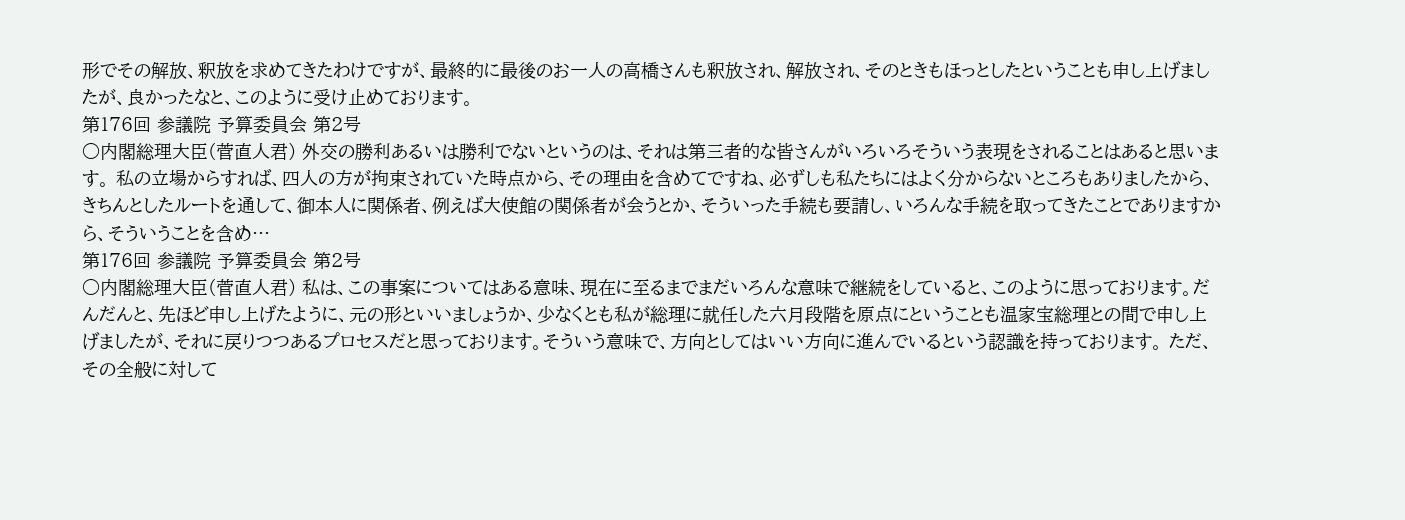形でその解放、釈放を求めてきたわけですが、最終的に最後のお一人の高橋さんも釈放され、解放され、そのときもほっとしたということも申し上げましたが、良かったなと、このように受け止めております。
第176回 参議院 予算委員会 第2号
○内閣総理大臣(菅直人君) 外交の勝利あるいは勝利でないというのは、それは第三者的な皆さんがいろいろそういう表現をされることはあると思います。 私の立場からすれば、四人の方が拘束されていた時点から、その理由を含めてですね、必ずしも私たちにはよく分からないところもありましたから、きちんとしたルートを通して、御本人に関係者、例えば大使館の関係者が会うとか、そういった手続も要請し、いろんな手続を取ってきたことでありますから、そういうことを含め…
第176回 参議院 予算委員会 第2号
○内閣総理大臣(菅直人君) 私は、この事案についてはある意味、現在に至るまでまだいろんな意味で継続をしていると、このように思っております。だんだんと、先ほど申し上げたように、元の形といいましょうか、少なくとも私が総理に就任した六月段階を原点にということも温家宝総理との間で申し上げましたが、それに戻りつつあるプロセスだと思っております。そういう意味で、方向としてはいい方向に進んでいるという認識を持っております。 ただ、その全般に対して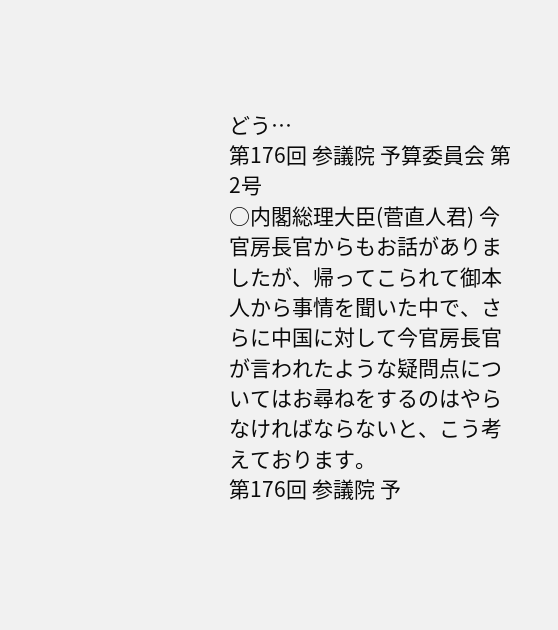どう…
第176回 参議院 予算委員会 第2号
○内閣総理大臣(菅直人君) 今官房長官からもお話がありましたが、帰ってこられて御本人から事情を聞いた中で、さらに中国に対して今官房長官が言われたような疑問点についてはお尋ねをするのはやらなければならないと、こう考えております。
第176回 参議院 予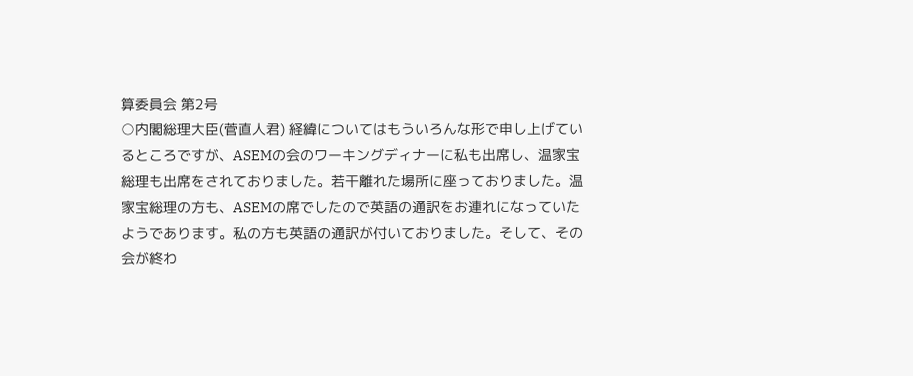算委員会 第2号
○内閣総理大臣(菅直人君) 経緯についてはもういろんな形で申し上げているところですが、ASEMの会のワーキングディナーに私も出席し、温家宝総理も出席をされておりました。若干離れた場所に座っておりました。温家宝総理の方も、ASEMの席でしたので英語の通訳をお連れになっていたようであります。私の方も英語の通訳が付いておりました。そして、その会が終わ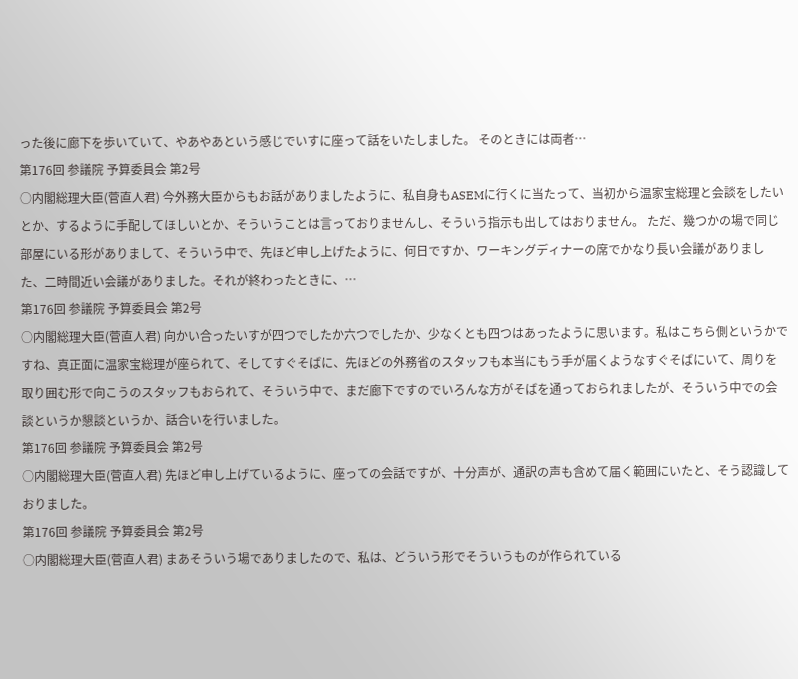った後に廊下を歩いていて、やあやあという感じでいすに座って話をいたしました。 そのときには両者…
第176回 参議院 予算委員会 第2号
○内閣総理大臣(菅直人君) 今外務大臣からもお話がありましたように、私自身もASEMに行くに当たって、当初から温家宝総理と会談をしたいとか、するように手配してほしいとか、そういうことは言っておりませんし、そういう指示も出してはおりません。 ただ、幾つかの場で同じ部屋にいる形がありまして、そういう中で、先ほど申し上げたように、何日ですか、ワーキングディナーの席でかなり長い会議がありました、二時間近い会議がありました。それが終わったときに、…
第176回 参議院 予算委員会 第2号
○内閣総理大臣(菅直人君) 向かい合ったいすが四つでしたか六つでしたか、少なくとも四つはあったように思います。私はこちら側というかですね、真正面に温家宝総理が座られて、そしてすぐそばに、先ほどの外務省のスタッフも本当にもう手が届くようなすぐそばにいて、周りを取り囲む形で向こうのスタッフもおられて、そういう中で、まだ廊下ですのでいろんな方がそばを通っておられましたが、そういう中での会談というか懇談というか、話合いを行いました。
第176回 参議院 予算委員会 第2号
○内閣総理大臣(菅直人君) 先ほど申し上げているように、座っての会話ですが、十分声が、通訳の声も含めて届く範囲にいたと、そう認識しておりました。
第176回 参議院 予算委員会 第2号
○内閣総理大臣(菅直人君) まあそういう場でありましたので、私は、どういう形でそういうものが作られている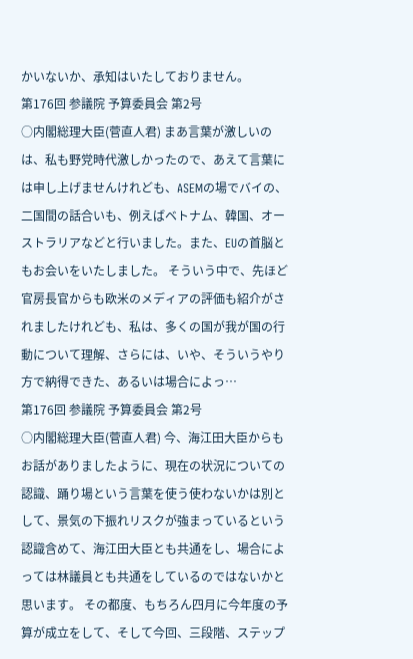かいないか、承知はいたしておりません。
第176回 参議院 予算委員会 第2号
○内閣総理大臣(菅直人君) まあ言葉が激しいのは、私も野党時代激しかったので、あえて言葉には申し上げませんけれども、ASEMの場でバイの、二国間の話合いも、例えばベトナム、韓国、オーストラリアなどと行いました。また、EUの首脳ともお会いをいたしました。 そういう中で、先ほど官房長官からも欧米のメディアの評価も紹介がされましたけれども、私は、多くの国が我が国の行動について理解、さらには、いや、そういうやり方で納得できた、あるいは場合によっ…
第176回 参議院 予算委員会 第2号
○内閣総理大臣(菅直人君) 今、海江田大臣からもお話がありましたように、現在の状況についての認識、踊り場という言葉を使う使わないかは別として、景気の下振れリスクが強まっているという認識含めて、海江田大臣とも共通をし、場合によっては林議員とも共通をしているのではないかと思います。 その都度、もちろん四月に今年度の予算が成立をして、そして今回、三段階、ステップ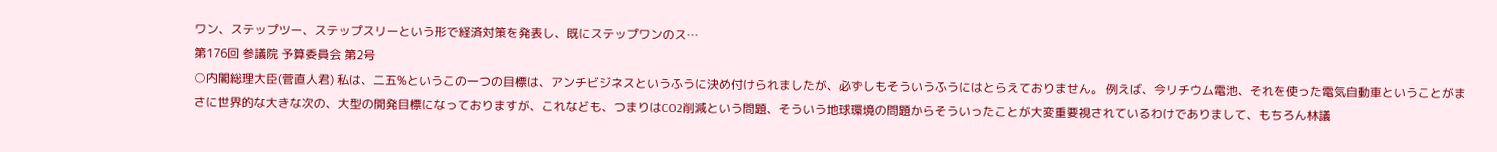ワン、ステップツー、ステップスリーという形で経済対策を発表し、既にステップワンのス…
第176回 参議院 予算委員会 第2号
○内閣総理大臣(菅直人君) 私は、二五%というこの一つの目標は、アンチビジネスというふうに決め付けられましたが、必ずしもそういうふうにはとらえておりません。 例えば、今リチウム電池、それを使った電気自動車ということがまさに世界的な大きな次の、大型の開発目標になっておりますが、これなども、つまりはCO2削減という問題、そういう地球環境の問題からそういったことが大変重要視されているわけでありまして、もちろん林議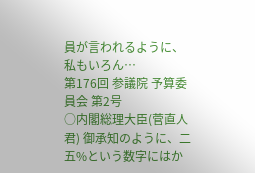員が言われるように、私もいろん…
第176回 参議院 予算委員会 第2号
○内閣総理大臣(菅直人君) 御承知のように、二五%という数字にはか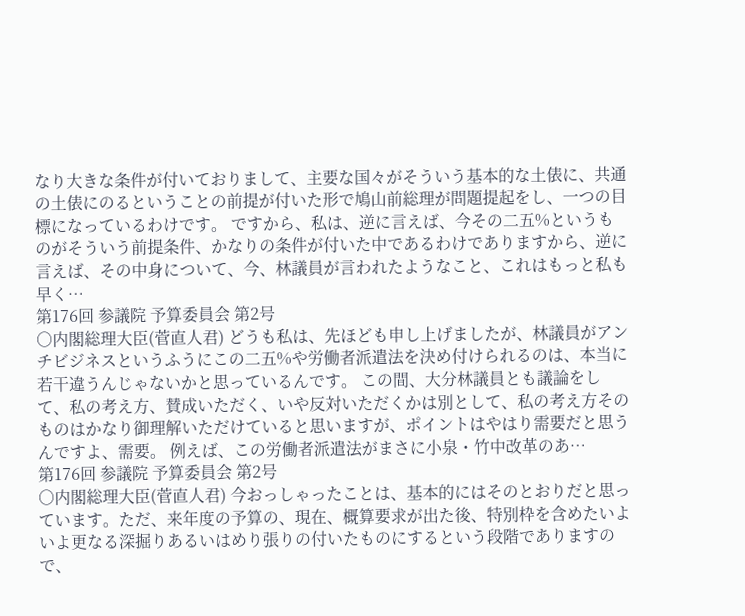なり大きな条件が付いておりまして、主要な国々がそういう基本的な土俵に、共通の土俵にのるということの前提が付いた形で鳩山前総理が問題提起をし、一つの目標になっているわけです。 ですから、私は、逆に言えば、今その二五%というものがそういう前提条件、かなりの条件が付いた中であるわけでありますから、逆に言えば、その中身について、今、林議員が言われたようなこと、これはもっと私も早く…
第176回 参議院 予算委員会 第2号
○内閣総理大臣(菅直人君) どうも私は、先ほども申し上げましたが、林議員がアンチビジネスというふうにこの二五%や労働者派遣法を決め付けられるのは、本当に若干違うんじゃないかと思っているんです。 この間、大分林議員とも議論をして、私の考え方、賛成いただく、いや反対いただくかは別として、私の考え方そのものはかなり御理解いただけていると思いますが、ポイントはやはり需要だと思うんですよ、需要。 例えば、この労働者派遣法がまさに小泉・竹中改革のあ…
第176回 参議院 予算委員会 第2号
○内閣総理大臣(菅直人君) 今おっしゃったことは、基本的にはそのとおりだと思っています。ただ、来年度の予算の、現在、概算要求が出た後、特別枠を含めたいよいよ更なる深掘りあるいはめり張りの付いたものにするという段階でありますので、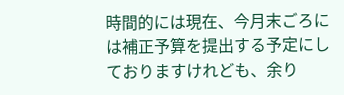時間的には現在、今月末ごろには補正予算を提出する予定にしておりますけれども、余り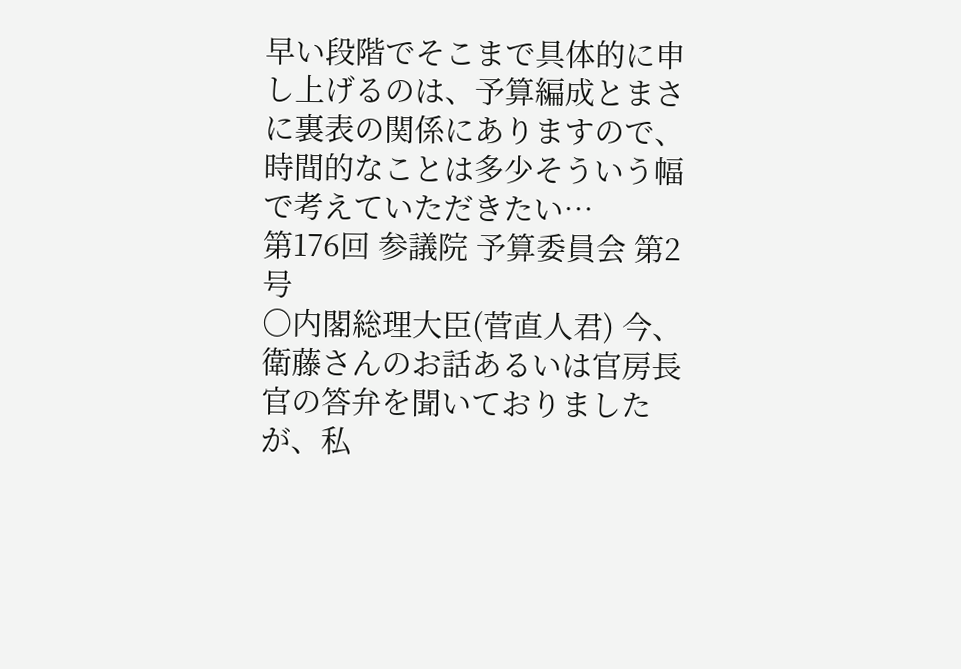早い段階でそこまで具体的に申し上げるのは、予算編成とまさに裏表の関係にありますので、時間的なことは多少そういう幅で考えていただきたい…
第176回 参議院 予算委員会 第2号
○内閣総理大臣(菅直人君) 今、衛藤さんのお話あるいは官房長官の答弁を聞いておりましたが、私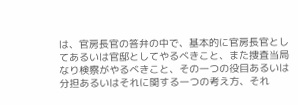は、官房長官の答弁の中で、基本的に官房長官としてあるいは官邸としてやるべきこと、また捜査当局なり検察がやるべきこと、その一つの役目あるいは分担あるいはそれに関する一つの考え方、それ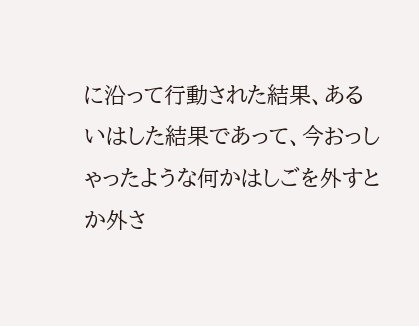に沿って行動された結果、あるいはした結果であって、今おっしゃったような何かはしごを外すとか外さ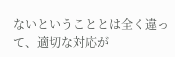ないということとは全く違って、適切な対応が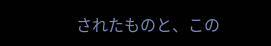されたものと、この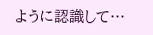ように認識して…